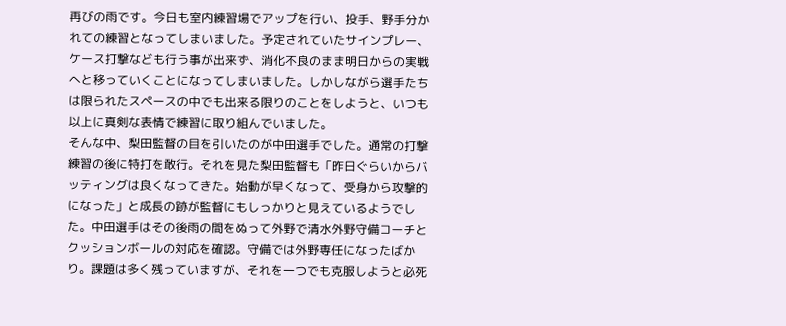再びの雨です。今日も室内練習場でアップを行い、投手、野手分かれての練習となってしまいました。予定されていたサインプレー、ケース打撃なども行う事が出来ず、消化不良のまま明日からの実戦へと移っていくことになってしまいました。しかしながら選手たちは限られたスペースの中でも出来る限りのことをしようと、いつも以上に真剣な表情で練習に取り組んでいました。
そんな中、梨田監督の目を引いたのが中田選手でした。通常の打撃練習の後に特打を敢行。それを見た梨田監督も「昨日ぐらいからバッティングは良くなってきた。始動が早くなって、受身から攻撃的になった」と成長の跡が監督にもしっかりと見えているようでした。中田選手はその後雨の間をぬって外野で清水外野守備コーチとクッションボールの対応を確認。守備では外野専任になったばかり。課題は多く残っていますが、それを一つでも克服しようと必死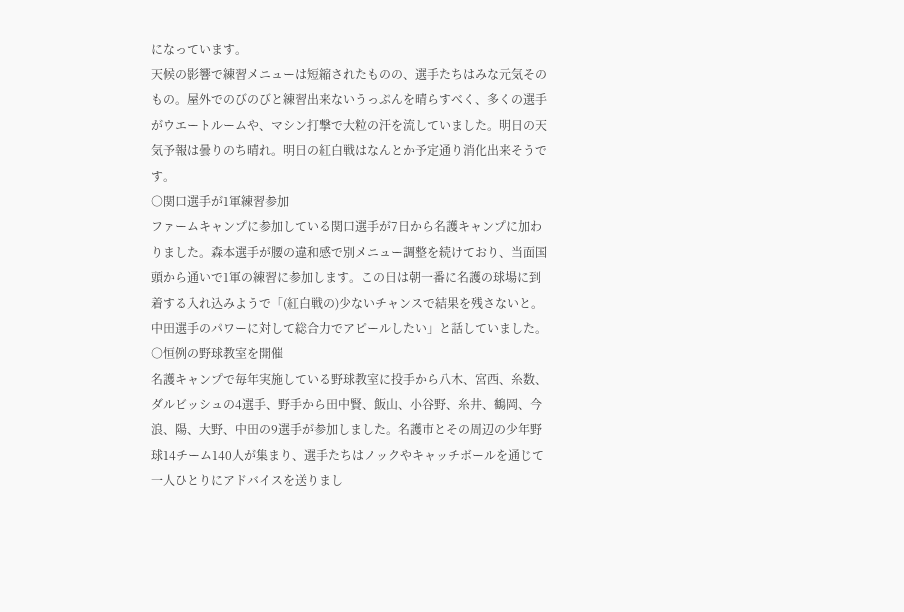になっています。
天候の影響で練習メニューは短縮されたものの、選手たちはみな元気そのもの。屋外でのびのびと練習出来ないうっぷんを晴らすべく、多くの選手がウエートルームや、マシン打撃で大粒の汗を流していました。明日の天気予報は曇りのち晴れ。明日の紅白戦はなんとか予定通り消化出来そうです。
○関口選手が1軍練習参加
ファームキャンプに参加している関口選手が7日から名護キャンプに加わりました。森本選手が腰の違和感で別メニュー調整を続けており、当面国頭から通いで1軍の練習に参加します。この日は朝一番に名護の球場に到着する入れ込みようで「(紅白戦の)少ないチャンスで結果を残さないと。中田選手のパワーに対して総合力でアピールしたい」と話していました。
○恒例の野球教室を開催
名護キャンプで毎年実施している野球教室に投手から八木、宮西、糸数、ダルビッシュの4選手、野手から田中賢、飯山、小谷野、糸井、鶴岡、今浪、陽、大野、中田の9選手が参加しました。名護市とその周辺の少年野球14チーム140人が集まり、選手たちはノックやキャッチボールを通じて一人ひとりにアドバイスを送りまし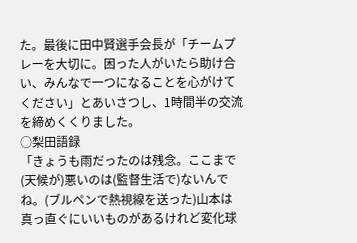た。最後に田中賢選手会長が「チームプレーを大切に。困った人がいたら助け合い、みんなで一つになることを心がけてください」とあいさつし、1時間半の交流を締めくくりました。
○梨田語録
「きょうも雨だったのは残念。ここまで(天候が)悪いのは(監督生活で)ないんでね。(ブルペンで熱視線を送った)山本は真っ直ぐにいいものがあるけれど変化球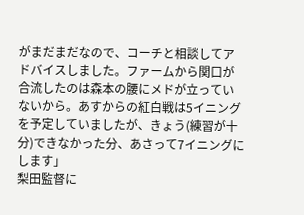がまだまだなので、コーチと相談してアドバイスしました。ファームから関口が合流したのは森本の腰にメドが立っていないから。あすからの紅白戦は5イニングを予定していましたが、きょう(練習が十分)できなかった分、あさって7イニングにします」
梨田監督に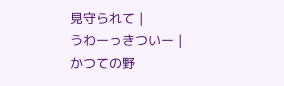見守られて |
うわーっきついー |
かつての野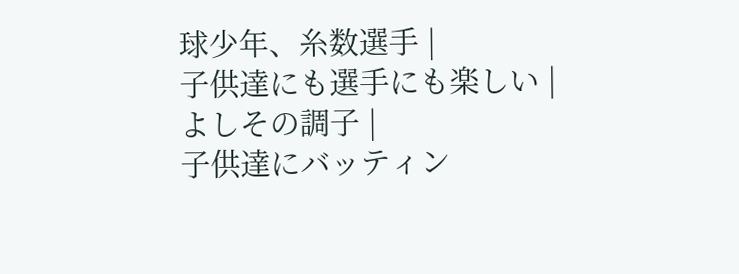球少年、糸数選手 |
子供達にも選手にも楽しい |
よしその調子 |
子供達にバッティン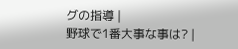グの指導 |
野球で1番大事な事は? |